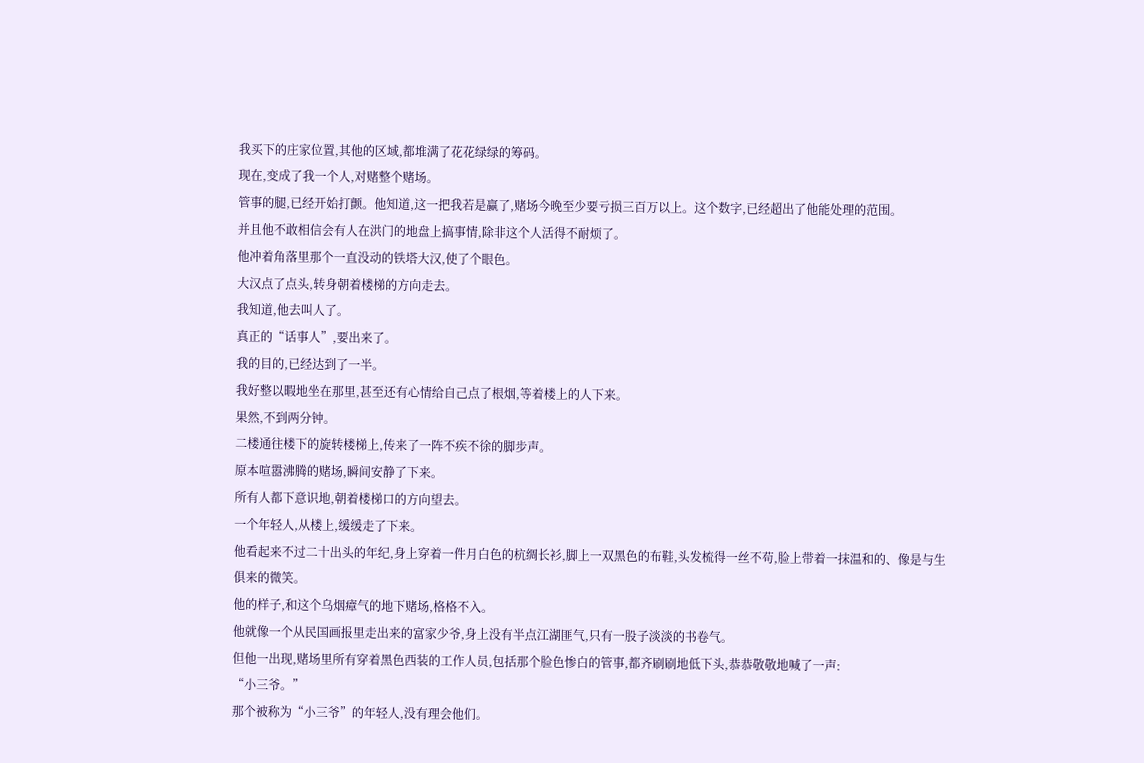我买下的庄家位置,其他的区域,都堆满了花花绿绿的筹码。
现在,变成了我一个人,对赌整个赌场。
管事的腿,已经开始打颤。他知道,这一把我若是赢了,赌场今晚至少要亏损三百万以上。这个数字,已经超出了他能处理的范围。
并且他不敢相信会有人在洪门的地盘上搞事情,除非这个人活得不耐烦了。
他冲着角落里那个一直没动的铁塔大汉,使了个眼色。
大汉点了点头,转身朝着楼梯的方向走去。
我知道,他去叫人了。
真正的“话事人”,要出来了。
我的目的,已经达到了一半。
我好整以暇地坐在那里,甚至还有心情给自己点了根烟,等着楼上的人下来。
果然,不到两分钟。
二楼通往楼下的旋转楼梯上,传来了一阵不疾不徐的脚步声。
原本喧嚣沸腾的赌场,瞬间安静了下来。
所有人都下意识地,朝着楼梯口的方向望去。
一个年轻人,从楼上,缓缓走了下来。
他看起来不过二十出头的年纪,身上穿着一件月白色的杭绸长衫,脚上一双黑色的布鞋,头发梳得一丝不苟,脸上带着一抹温和的、像是与生俱来的微笑。
他的样子,和这个乌烟瘴气的地下赌场,格格不入。
他就像一个从民国画报里走出来的富家少爷,身上没有半点江湖匪气,只有一股子淡淡的书卷气。
但他一出现,赌场里所有穿着黑色西装的工作人员,包括那个脸色惨白的管事,都齐刷刷地低下头,恭恭敬敬地喊了一声:
“小三爷。”
那个被称为“小三爷”的年轻人,没有理会他们。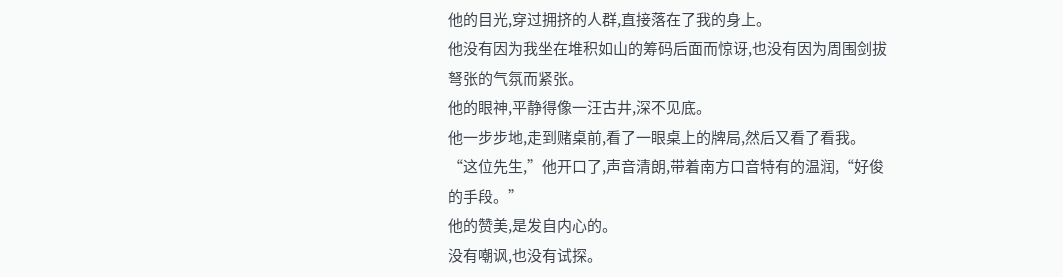他的目光,穿过拥挤的人群,直接落在了我的身上。
他没有因为我坐在堆积如山的筹码后面而惊讶,也没有因为周围剑拔弩张的气氛而紧张。
他的眼神,平静得像一汪古井,深不见底。
他一步步地,走到赌桌前,看了一眼桌上的牌局,然后又看了看我。
“这位先生,”他开口了,声音清朗,带着南方口音特有的温润,“好俊的手段。”
他的赞美,是发自内心的。
没有嘲讽,也没有试探。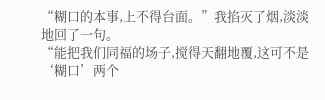“糊口的本事,上不得台面。”我掐灭了烟,淡淡地回了一句。
“能把我们同福的场子,搅得天翻地覆,这可不是‘糊口’两个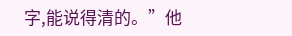字,能说得清的。”他